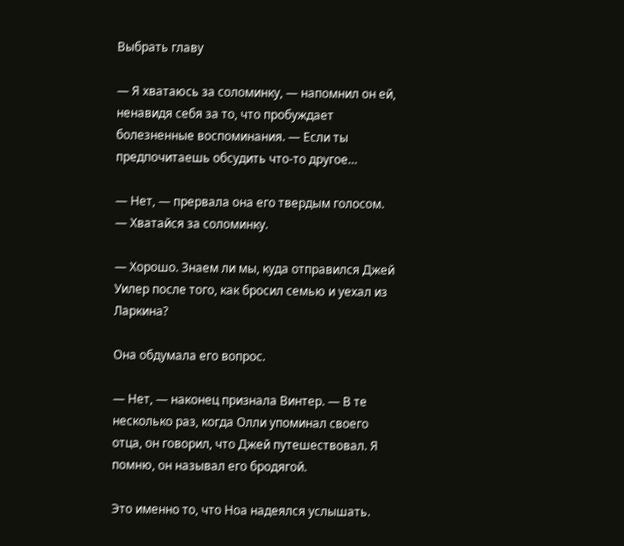Выбрать главу

— Я хватаюсь за соломинку, — напомнил он ей, ненавидя себя за то, что пробуждает болезненные воспоминания. — Если ты предпочитаешь обсудить что-то другое…

— Нет, — прервала она его твердым голосом. — Хватайся за соломинку.

— Хорошо. Знаем ли мы, куда отправился Джей Уилер после того, как бросил семью и уехал из Ларкина?

Она обдумала его вопрос.

— Нет, — наконец признала Винтер. — В те несколько раз, когда Олли упоминал своего отца, он говорил, что Джей путешествовал. Я помню, он называл его бродягой.

Это именно то, что Ноа надеялся услышать.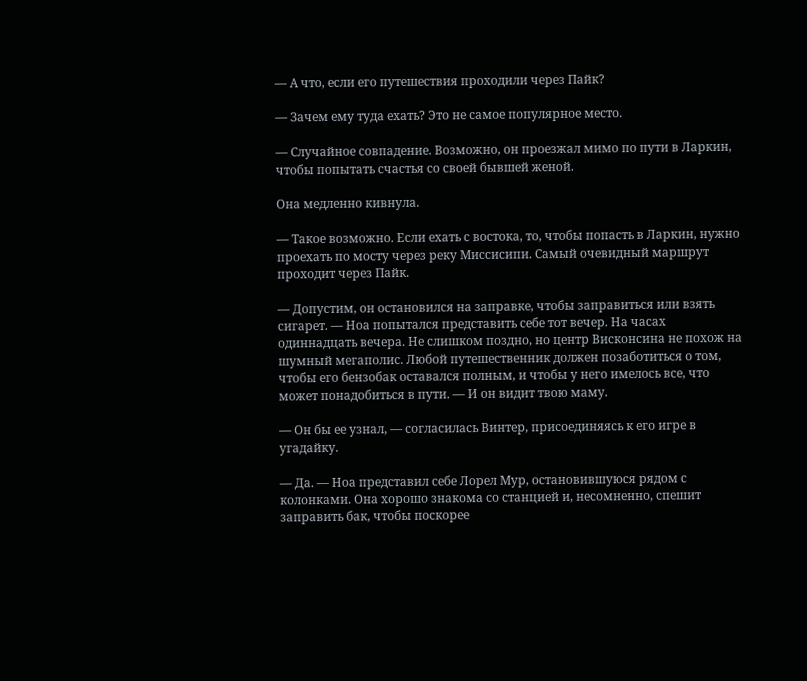— А что, если его путешествия проходили через Пайк?

— Зачем ему туда ехать? Это не самое популярное место.

— Случайное совпадение. Возможно, он проезжал мимо по пути в Ларкин, чтобы попытать счастья со своей бывшей женой.

Она медленно кивнула.

— Такое возможно. Если ехать с востока, то, чтобы попасть в Ларкин, нужно проехать по мосту через реку Миссисипи. Самый очевидный маршрут проходит через Пайк.

— Допустим, он остановился на заправке, чтобы заправиться или взять сигарет. — Ноа попытался представить себе тот вечер. На часах одиннадцать вечера. Не слишком поздно, но центр Висконсина не похож на шумный мегаполис. Любой путешественник должен позаботиться о том, чтобы его бензобак оставался полным, и чтобы у него имелось все, что может понадобиться в пути. — И он видит твою маму.

— Он бы ее узнал, — согласилась Винтер, присоединяясь к его игре в угадайку.

— Да. — Ноа представил себе Лорел Мур, остановившуюся рядом с колонками. Она хорошо знакома со станцией и, несомненно, спешит заправить бак, чтобы поскорее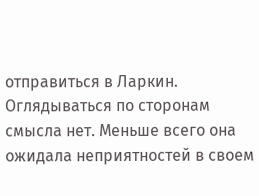отправиться в Ларкин. Оглядываться по сторонам смысла нет. Меньше всего она ожидала неприятностей в своем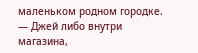маленьком родном городке. — Джей либо внутри магазина,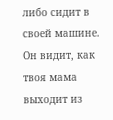либо сидит в своей машине. Он видит, как твоя мама выходит из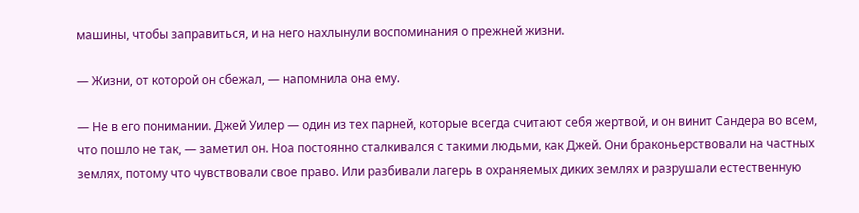машины, чтобы заправиться, и на него нахлынули воспоминания о прежней жизни.

— Жизни, от которой он сбежал, — напомнила она ему.

— Не в его понимании. Джей Уилер — один из тех парней, которые всегда считают себя жертвой, и он винит Сандера во всем, что пошло не так, — заметил он. Ноа постоянно сталкивался с такими людьми, как Джей. Они браконьерствовали на частных землях, потому что чувствовали свое право. Или разбивали лагерь в охраняемых диких землях и разрушали естественную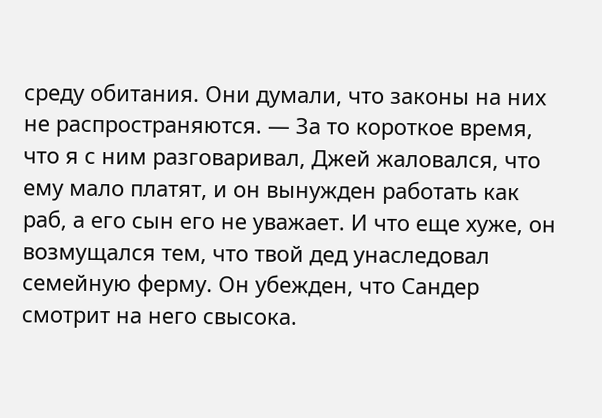среду обитания. Они думали, что законы на них не распространяются. — За то короткое время, что я с ним разговаривал, Джей жаловался, что ему мало платят, и он вынужден работать как раб, а его сын его не уважает. И что еще хуже, он возмущался тем, что твой дед унаследовал семейную ферму. Он убежден, что Сандер смотрит на него свысока.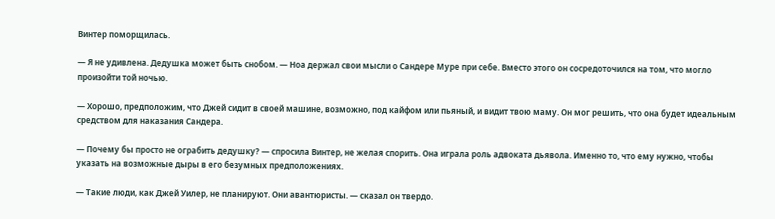Винтер поморщилась.

— Я не удивлена. Дедушка может быть снобом. — Ноа держал свои мысли о Сандере Муре при себе. Вместо этого он сосредоточился на том, что могло произойти той ночью.

— Хорошо, предположим, что Джей сидит в своей машине, возможно, под кайфом или пьяный, и видит твою маму. Он мог решить, что она будет идеальным средством для наказания Сандера.

— Почему бы просто не ограбить дедушку? — спросила Винтер, не желая спорить. Она играла роль адвоката дьявола. Именно то, что ему нужно, чтобы указать на возможные дыры в его безумных предположениях.

— Такие люди, как Джей Уилер, не планируют. Они авантюристы. — сказал он твердо.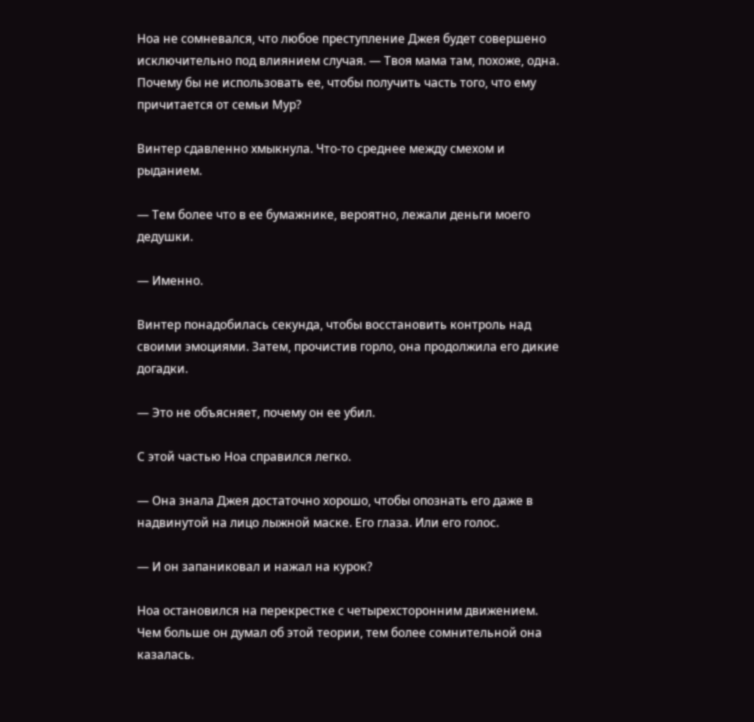Ноа не сомневался, что любое преступление Джея будет совершено исключительно под влиянием случая. — Твоя мама там, похоже, одна. Почему бы не использовать ее, чтобы получить часть того, что ему причитается от семьи Мур?

Винтер сдавленно хмыкнула. Что-то среднее между смехом и рыданием.

— Тем более что в ее бумажнике, вероятно, лежали деньги моего дедушки.

— Именно.

Винтер понадобилась секунда, чтобы восстановить контроль над своими эмоциями. Затем, прочистив горло, она продолжила его дикие догадки.

— Это не объясняет, почему он ее убил.

С этой частью Ноа справился легко.

— Она знала Джея достаточно хорошо, чтобы опознать его даже в надвинутой на лицо лыжной маске. Его глаза. Или его голос.

— И он запаниковал и нажал на курок?

Ноа остановился на перекрестке с четырехсторонним движением. Чем больше он думал об этой теории, тем более сомнительной она казалась.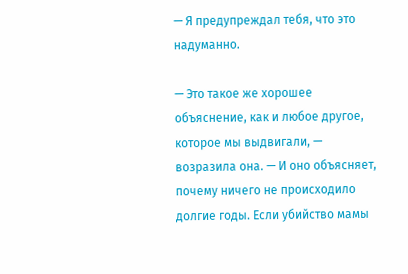— Я предупреждал тебя, что это надуманно.

— Это такое же хорошее объяснение, как и любое другое, которое мы выдвигали, — возразила она. — И оно объясняет, почему ничего не происходило долгие годы. Если убийство мамы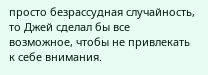просто безрассудная случайность, то Джей сделал бы все возможное, чтобы не привлекать к себе внимания.